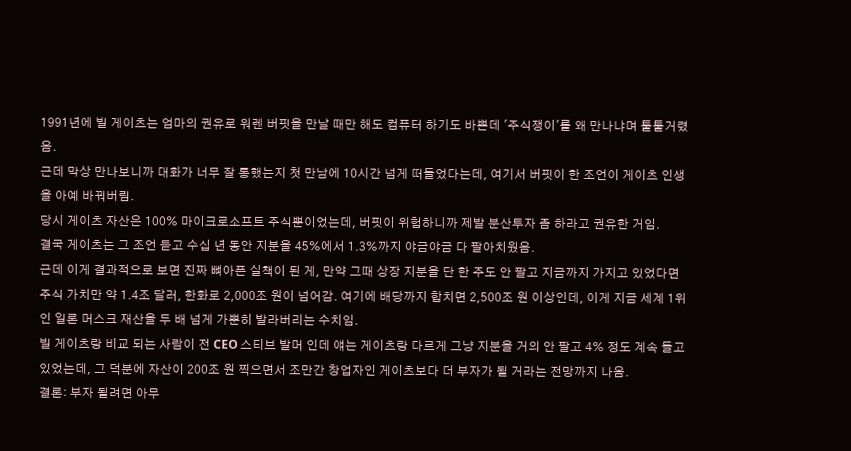1991년에 빌 게이츠는 엄마의 권유로 워렌 버핏을 만날 때만 해도 컴퓨터 하기도 바쁜데 '주식쟁이'를 왜 만나냐며 툴툴거렸음.
근데 막상 만나보니까 대화가 너무 잘 통했는지 첫 만남에 10시간 넘게 떠들었다는데, 여기서 버핏이 한 조언이 게이츠 인생을 아예 바꿔버림.
당시 게이츠 자산은 100% 마이크로소프트 주식뿐이었는데, 버핏이 위험하니까 제발 분산투자 좀 하라고 권유한 거임.
결국 게이츠는 그 조언 듣고 수십 년 동안 지분을 45%에서 1.3%까지 야금야금 다 팔아치웠음.
근데 이게 결과적으로 보면 진짜 뼈아픈 실책이 된 게, 만약 그때 상장 지분을 단 한 주도 안 팔고 지금까지 가지고 있었다면 주식 가치만 약 1.4조 달러, 한화로 2,000조 원이 넘어감. 여기에 배당까지 합치면 2,500조 원 이상인데, 이게 지금 세계 1위인 일론 머스크 재산을 두 배 넘게 가뿐히 발라버리는 수치임.
빌 게이츠랑 비교 되는 사람이 전 CEO 스티브 발머 인데 얘는 게이츠랑 다르게 그냥 지분을 거의 안 팔고 4% 정도 계속 들고 있었는데, 그 덕분에 자산이 200조 원 찍으면서 조만간 창업자인 게이츠보다 더 부자가 될 거라는 전망까지 나옴.
결론: 부자 될려면 아무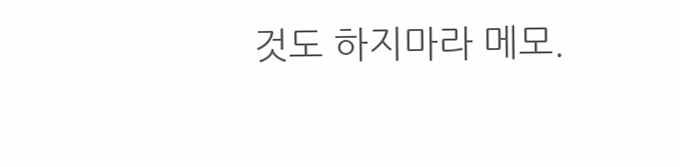것도 하지마라 메모.